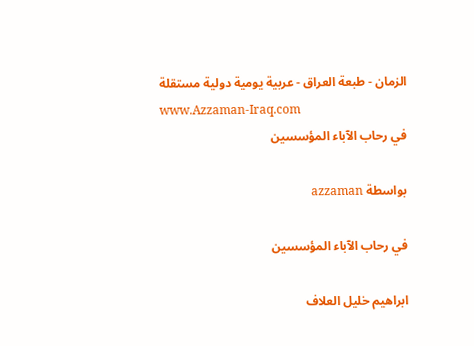الزمان - طبعة العراق - عربية يومية دولية مستقلة
www.Azzaman-Iraq.com
في رحاب الآباء المؤسسين

بواسطة azzaman

في رحاب الآباء المؤسسين

ابراهيم خليل العلاف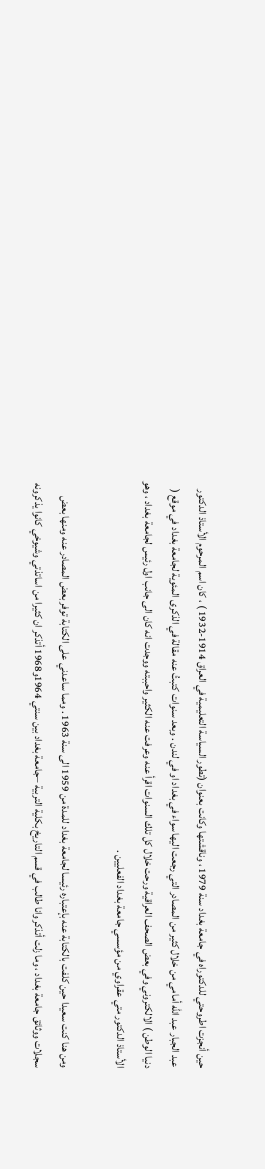حين أنجزت اطروحتي للدكتوراه في جامعة بغداد سنة 1979 ، وناقشتها وكانت بعنوان (تطور السياسة التعليمية في العراق 1914-1932 ) ، كان اسم المرحوم الأستاذ الدكتور عبد الجبار عبد الله أمامي من خلال كثير من المصادر التي رجعت اليها سواء في بغداد او في لندن . وبعد سنوات كتبتُ عنه مقالة في الذكرى المئوية لجامعة بغداد في موقع ( دنيا الوطن ) الالكتروني وفي بعض الصحف العراقية ورحت خلال كل تلك السنوات اقرأ عنه وعرفت عنه الكثير واحببته ووجدت انه كان الى جانب اول رئيس لجامعة بغداد ، وهو الأستاذ الدكتور متي عقراوي من مؤسسي جامعة بغداد الفعليين .

ومن هنا كنت سعيدا حين كلفت بالكتابة عنه بإعتباره رئيسا لجامعة بغداد للمدة من 1959 الى سنة 1963 . ومما ساعدني على الكتابة توفر بعض المصادر عنه ومنها بعض سجلات ووثائق جامعة بغداد ، وما زلت أتذكر وانا طالب في قسم التاريخ بكلية التربية –جامعة بغداد بين سنتي 1964و1968 أتذكر ان كثيرا من اساتذتي وشيوخي كانوا يذكرونه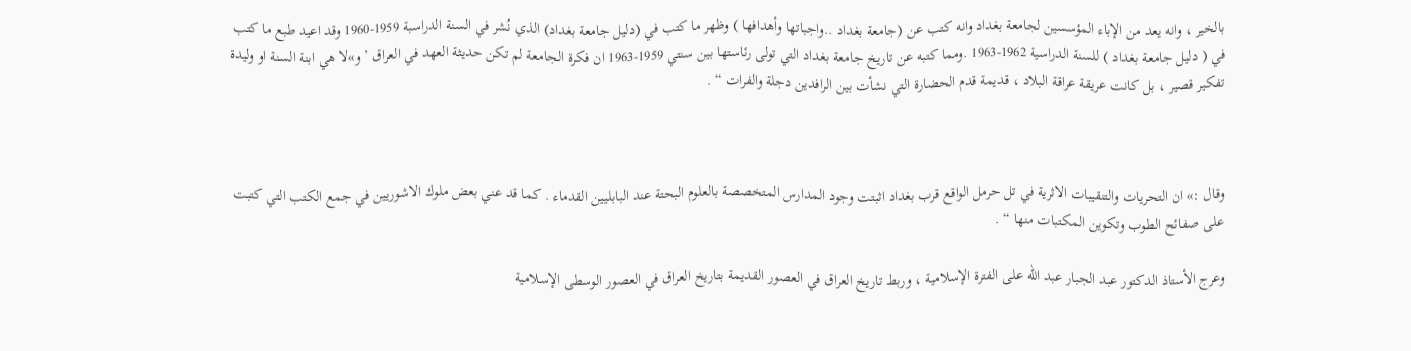بالخير ، وانه يعد من الإباء المؤسسين لجامعة بغداد وانه كتب عن (جامعة بغداد ..واجباتها وأهدافها ) وظهر ما كتب في (دليل جامعة بغداد) الذي نُشر في السنة الدراسبة 1959-1960 وقد اعيد طبع ما كتب في ( دليل جامعة بغداد ) للسنة الدراسية 1962-1963 .ومما كتبه عن تاريخ جامعة بغداد التي تولى رئاستها بين سنتي 1959-1963 ان فكرة الجامعة لم تكن حديثة العهد في العراق ’ و»لا هي ابنة السنة او وليدة تفكير قصير ، بل كانت عريقة عراقة البلاد ، قديمة قدم الحضارة التي نشأت بين الرافدين دجلة والفرات “ .



وقال :» ان التحريات والتنقيبات الاثرية في تل حرمل الواقع قرب بغداد اثبتت وجود المدارس المتخصصة بالعلوم البحتة عند البابليين القدماء . كما قد عني بعض ملوك الاشوريين في جمع الكتب التي كتبت على صفائح الطوب وتكوين المكتبات منها “ .

وعرج الأستاذ الدكتور عبد الجبار عبد الله على الفترة الإسلامية ، وربط تاريخ العراق في العصور القديمة بتاريخ العراق في العصور الوسطى الإسلامية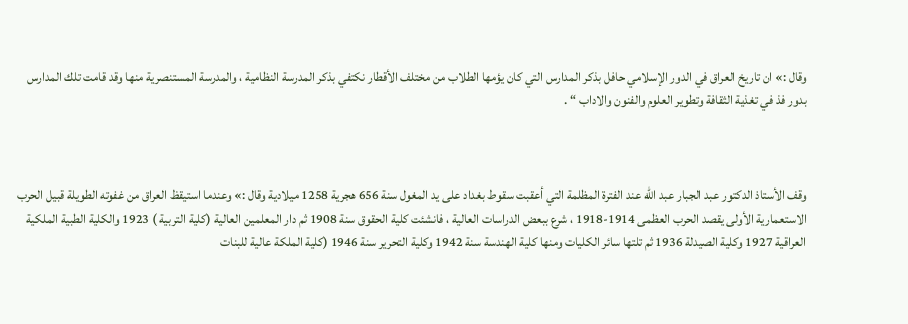وقال :» ان تاريخ العراق في الدور الإسلامي حافل بذكر المدارس التي كان يؤمها الطلاب من مختلف الأقطار نكتفي بذكر المدرسة النظامية ، والمدرسة المستنصرية منها وقد قامت تلك المدارس بدور فذ في تغذية الثقافة وتطوير العلوم والفنون والاداب “ .



وقف الأستاذ الدكتور عبد الجبار عبد الله عند الفترة المظلمة التي أعقبت سقوط بغداد على يد المغول سنة 656 هجرية 1258 ميلادية وقال :» وعندما استيقظ العراق من غفوته الطويلة قبيل الحرب الاستعمارية الأولى يقصد الحرب العظمى 1914-1918 ، شرع ببعض الدراسات العالية ، فانشئت كلية الحقوق سنة 1908 ثم دار المعلمين العالية (كلية التربية ) 1923 والكلية الطبية الملكية العراقية 1927 وكلية الصيدلة 1936 ثم تلتها سائر الكليات ومنها كلية الهندسة سنة 1942 وكلية التحرير سنة 1946 (كلية الملكة عالية للبنات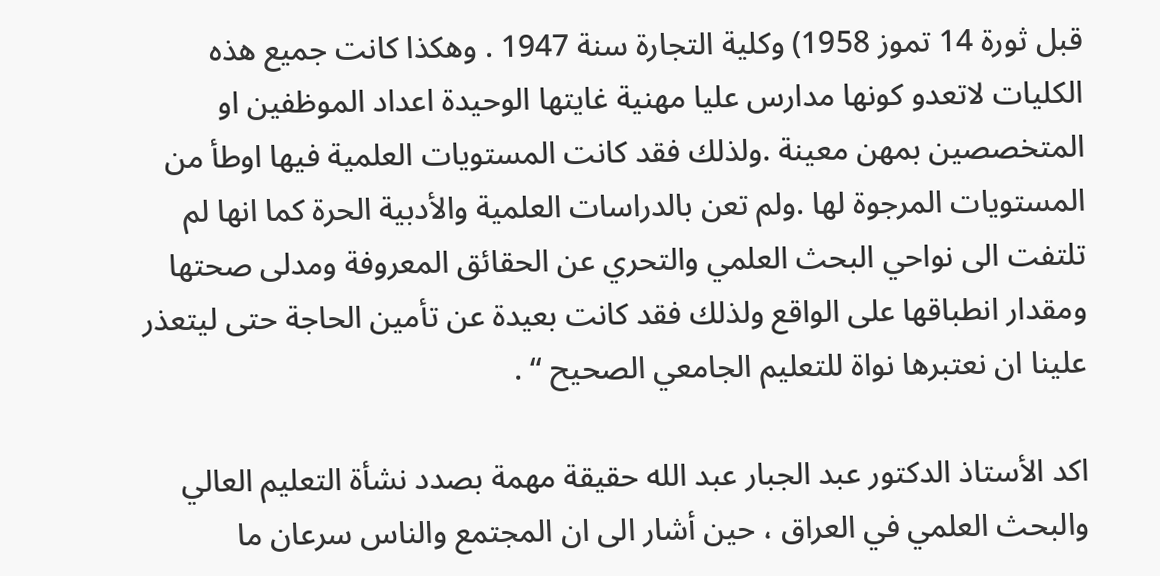قبل ثورة 14 تموز 1958) وكلية التجارة سنة 1947 . وهكذا كانت جميع هذه الكليات لاتعدو كونها مدارس عليا مهنية غايتها الوحيدة اعداد الموظفين او المتخصصين بمهن معينة .ولذلك فقد كانت المستويات العلمية فيها اوطأ من المستويات المرجوة لها .ولم تعن بالدراسات العلمية والأدبية الحرة كما انها لم تلتفت الى نواحي البحث العلمي والتحري عن الحقائق المعروفة ومدلى صحتها ومقدار انطباقها على الواقع ولذلك فقد كانت بعيدة عن تأمين الحاجة حتى ليتعذر علينا ان نعتبرها نواة للتعليم الجامعي الصحيح “ .

اكد الأستاذ الدكتور عبد الجبار عبد الله حقيقة مهمة بصدد نشأة التعليم العالي والبحث العلمي في العراق ، حين أشار الى ان المجتمع والناس سرعان ما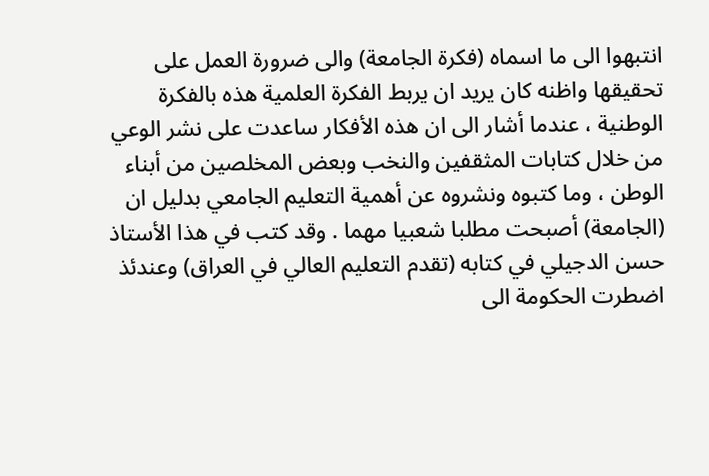انتبهوا الى ما اسماه (فكرة الجامعة) والى ضرورة العمل على تحقيقها واظنه كان يريد ان يربط الفكرة العلمية هذه بالفكرة الوطنية ، عندما أشار الى ان هذه الأفكار ساعدت على نشر الوعي من خلال كتابات المثقفين والنخب وبعض المخلصين من أبناء الوطن ، وما كتبوه ونشروه عن أهمية التعليم الجامعي بدليل ان (الجامعة) أصبحت مطلبا شعبيا مهما . وقد كتب في هذا الأستاذ حسن الدجيلي في كتابه (تقدم التعليم العالي في العراق) وعندئذ اضطرت الحكومة الى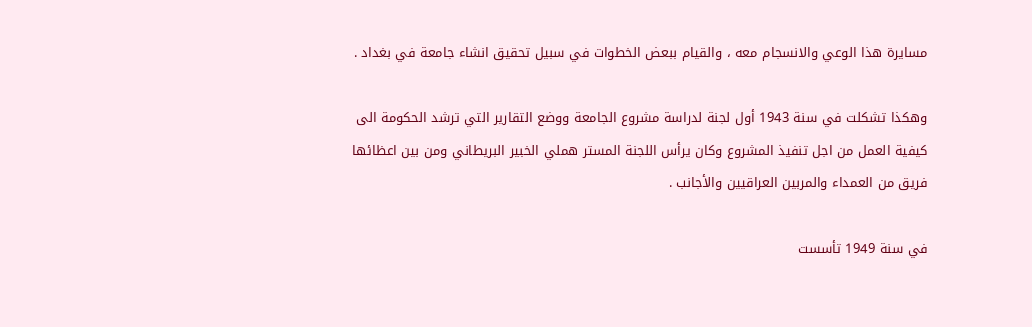مسايرة هذا الوعي والانسجام معه ، والقيام ببعض الخطوات في سبيل تحقيق انشاء جامعة في بغداد .

وهكذا تشكلت في سنة 1943 أول لجنة لدراسة مشروع الجامعة ووضع التقارير التي ترشد الحكومة الى كيفية العمل من اجل تنفيذ المشروع وكان يرأس اللجنة المستر هملي الخبير البريطاني ومن بين اعظائها فريق من العمداء والمربين العراقيين والأجانب .

في سنة 1949 تأسست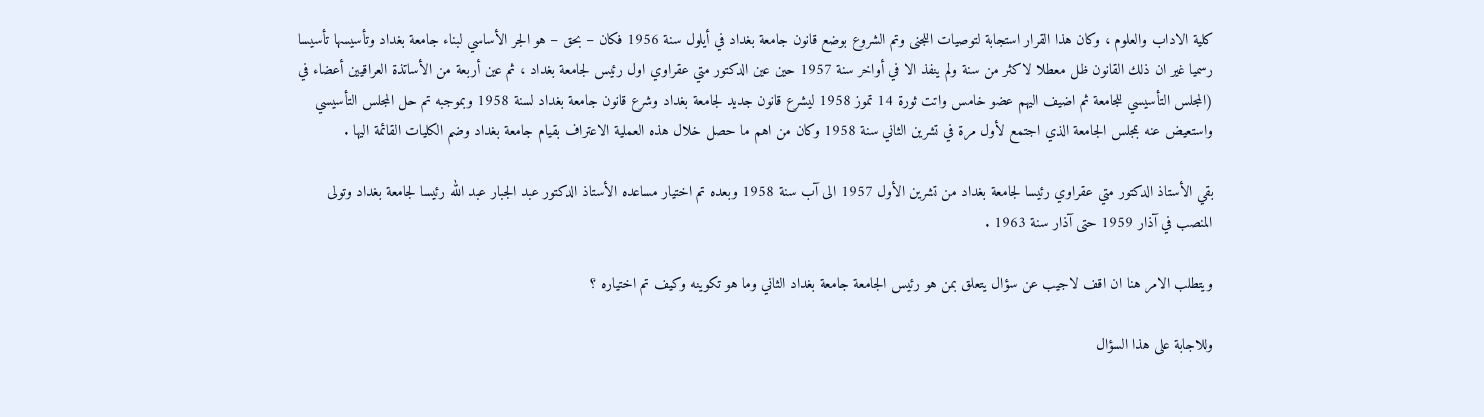كلية الاداب والعلوم ، وكان هذا القرار استجابة لتوصيات اللجنى وتم الشروع بوضع قانون جامعة بغداد في أيلول سنة 1956 فكان – بحق – هو الجر الأساسي لبناء جامعة بغداد وتأسيسها تأسيسا رسميا غير ان ذلك القانون ظل معطلا لاكثر من سنة ولم ينفذ الا في أواخر سنة 1957 حين عين الدكتور متي عقراوي اول رئيس لجامعة بغداد ، ثم عين أربعة من الأساتذة العراقيين أعضاء في (المجلس التأسيسي للجامعة ثم اضيف اليهم عضو خامس واتت ثورة 14 تموز 1958 ليشرع قانون جديد لجامعة بغداد وشرع قانون جامعة بغداد لسنة 1958 وبموجبه تم حل المجلس التأسيسي واستعيض عنه بمجلس الجامعة الذي اجتمع لأول مرة في تشرين الثاني سنة 1958 وكان من اهم ما حصل خلال هذه العملية الاعتراف بقيام جامعة بغداد وضم الكليات القائمة اليها .

بقي الأستاذ الدكتور متي عقراوي رئيسا لجامعة بغداد من تشرين الأول 1957 الى آب سنة 1958 وبعده تم اختيار مساعده الأستاذ الدكتور عبد الجبار عبد الله رئيسا لجامعة بغداد وتولى المنصب في آذار 1959 حتى آذار سنة 1963 .

ويتطلب الامر هنا ان اقف لاجيب عن سؤال يتعلق بمن هو رئيس الجامعة جامعة بغداد الثاني وما هو تكوينه وكيف تم اختياره ؟

وللاجابة على هذا السؤال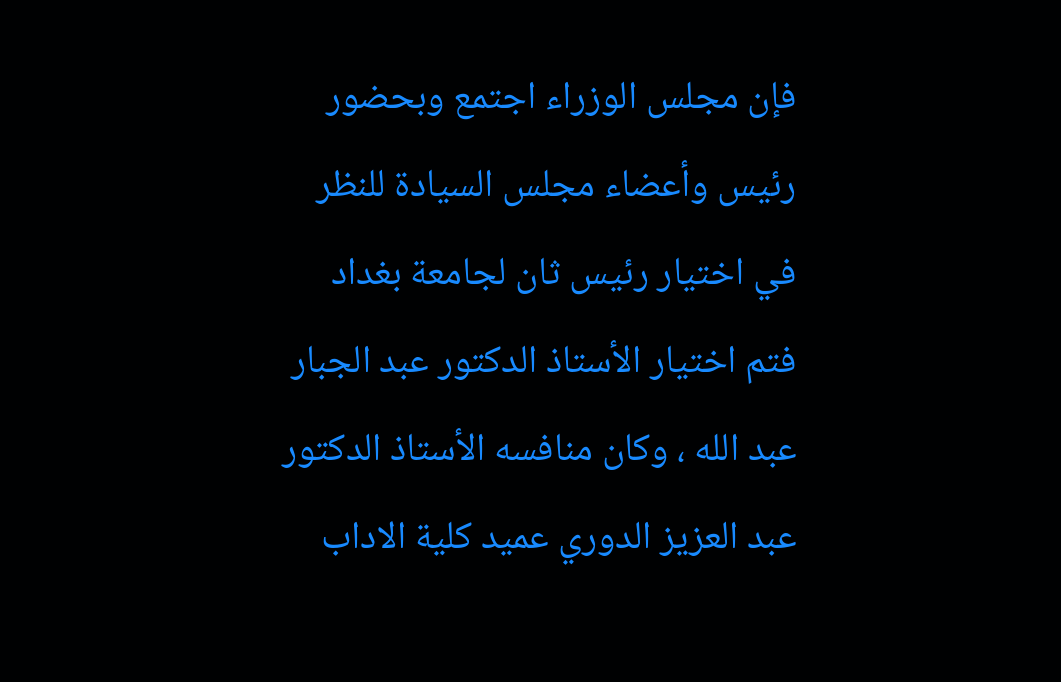فإن مجلس الوزراء اجتمع وبحضور رئيس وأعضاء مجلس السيادة للنظر في اختيار رئيس ثان لجامعة بغداد فتم اختيار الأستاذ الدكتور عبد الجبار عبد الله ، وكان منافسه الأستاذ الدكتور عبد العزيز الدوري عميد كلية الاداب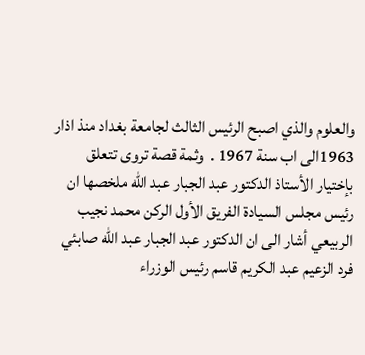والعلوم والذي اصبح الرئيس الثالث لجامعة بغداد منذ اذار 1963الى اب سنة 1967 .  وثمة قصة تروى تتعلق بإختيار الأستاذ الدكتور عبد الجبار عبد الله ملخصها ان رئيس مجلس السيادة الفريق الأول الركن محمد نجيب الربيعي أشار الى ان الدكتور عبد الجبار عبد الله صابئي فرد الزعيم عبد الكريم قاسم رئيس الوزراء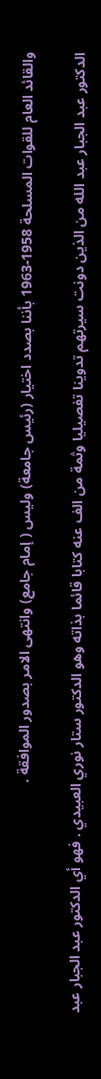والقائد العام للقوات المسلحة 1958-1963 بأننا بصدد اختيار (رئيس جامعة) وليس ( إمام جامع) وانتهى الامر بصدور الموافقة .

الدكتور عبد الجبار عبد الله من الذين دونت سيرتهم تدوينا تفصيليا وثمة من الف عنه كتابا قائما بذاته وهو الدكتور ستار نوري العبيدي . فهو أي الدكتور عبد الجبار عبد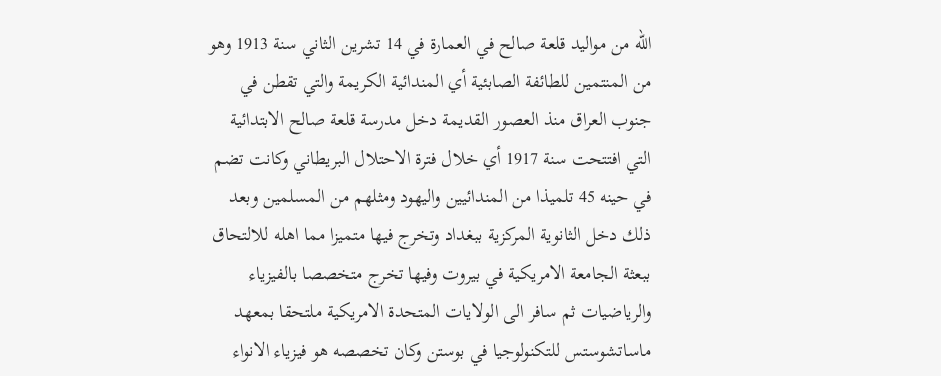الله من مواليد قلعة صالح في العمارة في 14 تشرين الثاني سنة 1913 وهو من المنتمين للطائفة الصابئية أي المندائية الكريمة والتي تقطن في جنوب العراق منذ العصور القديمة دخل مدرسة قلعة صالح الابتدائية التي افتتحت سنة 1917 أي خلال فترة الاحتلال البريطاني وكانت تضم في حينه 45 تلميذا من المندائيين واليهود ومثلهم من المسلمين وبعد ذلك دخل الثانوية المركزية ببغداد وتخرج فيها متميزا مما اهله للالتحاق ببعثة الجامعة الامريكية في بيروت وفيها تخرج متخصصا بالفيزياء والرياضيات ثم سافر الى الولايات المتحدة الامريكية ملتحقا بمعهد ماساتشوستس للتكنولوجيا في بوستن وكان تخصصه هو فيزياء الانواء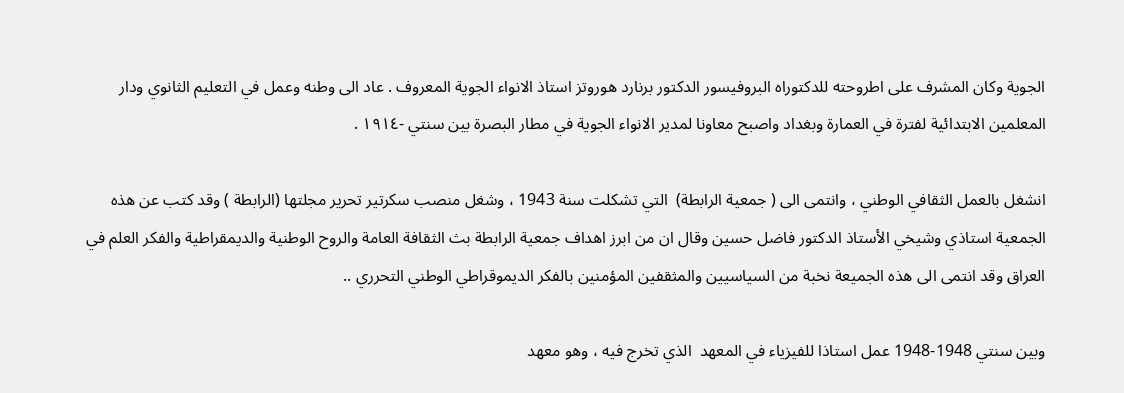الجوية وكان المشرف على اطروحته للدكتوراه البروفيسور الدكتور برنارد هوروتز استاذ الانواء الجوية المعروف . عاد الى وطنه وعمل في التعليم الثانوي ودار المعلمين الابتدائية لفترة في العمارة وبغداد واصبح معاونا لمدير الانواء الجوية في مطار البصرة بين سنتي -١٩١٤ .

انشغل بالعمل الثقافي الوطني ، وانتمى الى ( جمعية الرابطة)  التي تشكلت سنة 1943 ، وشغل منصب سكرتير تحرير مجلتها (الرابطة ) وقد كتب عن هذه الجمعية استاذي وشيخي الأستاذ الدكتور فاضل حسين وقال ان من ابرز اهداف جمعية الرابطة بث الثقافة العامة والروح الوطنية والديمقراطية والفكر العلم في العراق وقد انتمى الى هذه الجميعة نخبة من السياسيين والمثقفين المؤمنين بالفكر الديموقراطي الوطني التحرري ..

وبين سنتي 1948-1948 عمل استاذا للفيزياء في المعهد  الذي تخرج فيه ، وهو معهد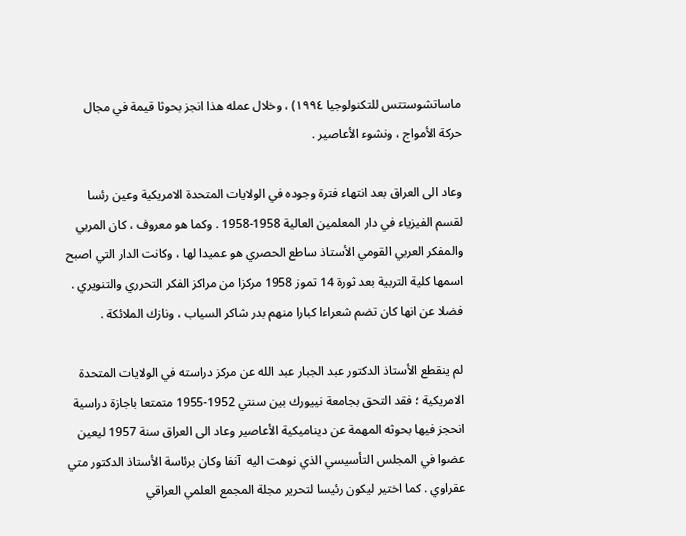ماساتشوستتس للتكنولوجيا ١٩٩٤) ، وخلال عمله هذا انجز بحوثا قيمة في مجال حركة الأمواج ، ونشوء الأعاصير .

وعاد الى العراق بعد انتهاء فترة وجوده في الولايات المتحدة الامريكية وعين رئسا لقسم الفيزياء في دار المعلمين العالية 1958-1958 . وكما هو معروف ، كان المربي والمفكر العربي القومي الأستاذ ساطع الحصري هو عميدا لها ، وكانت الدار التي اصبح اسمها كلية التربية بعد ثورة 14 تموز 1958 مركزا من مراكز الفكر التحرري والتنويري . فضلا عن انها كان تضم شعراءا كبارا منهم بدر شاكر السياب ، ونازك الملائكة .

لم ينقطع الأستاذ الدكتور عبد الجبار عبد الله عن مركز دراسته في الولايات المتحدة الامريكية ؛ فقد التحق بجامعة نييورك بين سنتي 1952-1955 متمتعا باجازة دراسية انحجز فيها بحوثه المهمة عن ديناميكية الأعاصير وعاد الى العراق سنة 1957 ليعين عضوا في المجلس التأسيسي الذي نوهت اليه  آنفا وكان برئاسة الأستاذ الدكتور متي عقراوي . كما اختير ليكون رئيسا لتحرير مجلة المجمع العلمي العراقي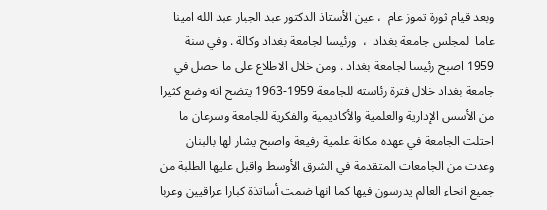وبعد قيام ثورة تموز عام  ، عين الأستاذ الدكتور عبد الجبار عبد الله امينا عاما  لمجلس جامعة بغداد  ،  ورئيسا لجامعة بغداد وكالة . وفي سنة 1959 اصبح رئيسا لجامعة بغداد . ومن خلال الاطلاع على ما حصل في جامعة بغداد خلال فترة رئاسته للجامعة 1959-1963 يتضح انه وضع كثيرا من الأسس الإدارية والعلمية والأكاديمية والفكرية للجامعة وسرعان ما احتلت الجامعة في عهده مكانة علمية رفيعة واصبح يشار لها بالبنان وعدت من الجامعات المتقدمة في الشرق الأوسط واقبل عليها الطلبة من جميع انحاء العالم يدرسون فيها كما انها ضمت أساتذة كبارا عراقيين وعربا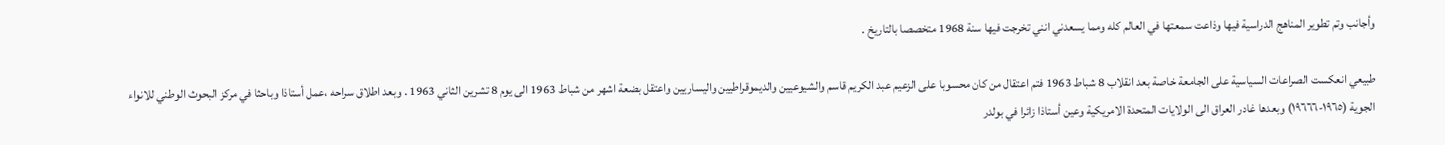وأجانب وتم تطوير المناهج الدراسية فيها وذاعت سمعتها في العالم كله ومما يسعدني انني تخرجت فيها سنة 1968 متخصصا بالتاريخ .

طبيعي انعكست الصراعات السياسية على الجامعة خاصة بعد انقلاب 8 شباط 1963 فتم اعتقال من كان محسوبا على الزعيم عبد الكريم قاسم والشيوعيين والديموقراطيين واليساريين واعتقل بضعة اشهر من شباط 1963 الى يوم 8 تشرين الثاني 1963 . وبعد اطلاق سراحه ،عمل أستاذا وباحثا في مركز البحوث الوطني للانواء الجوية (١٩٦٥-١٩٦٦٦) وبعدها غادر العراق الى الولايات المتحدة الامريكية وعين أستاذا زائرا في بولدر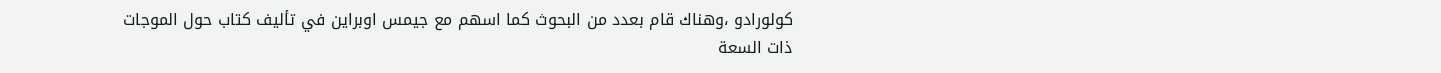كولورادو ،وهناك قام بعدد من البحوث كما اسهم مع جيمس اوبراين في تأليف كتاب حول الموجات ذات السعة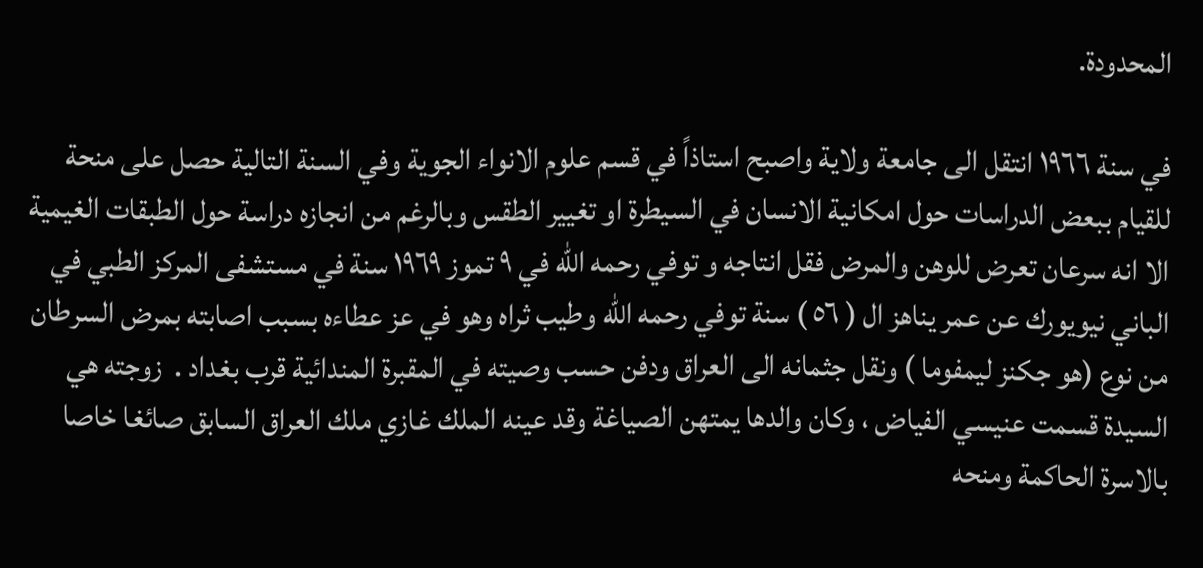المحدودة.

في سنة ١٩٦٦ انتقل الى جامعة ولاية واصبح استاذاً في قسم علوم الانواء الجوية وفي السنة التالية حصل على منحة للقيام ببعض الدراسات حول امكانية الانسان في السيطرة او تغيير الطقس وبالرغم من انجازه دراسة حول الطبقات الغيمية الا انه سرعان تعرض للوهن والمرض فقل انتاجه و توفي رحمه الله في ٩ تموز ١٩٦٩ سنة في مستشفى المركز الطبي في الباني نيويورك عن عمر يناهز ال ( ٥٦ ) سنة توفي رحمه الله وطيب ثراه وهو في عز عطاءه بسبب اصابته بمرض السرطان من نوع (هو جكنز ليمفوما ) ونقل جثمانه الى العراق ودفن حسب وصيته في المقبرة المندائية قرب بغداد .  زوجته هي السيدة قسمت عنيسي الفياض ، وكان والدها يمتهن الصياغة وقد عينه الملك غازي ملك العراق السابق صائغا خاصا بالاسرة الحاكمة ومنحه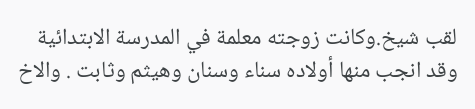لقب شيخ.وكانت زوجته معلمة في المدرسة الابتدائية وقد انجب منها أولاده سناء وسنان وهيثم وثابت . والاخ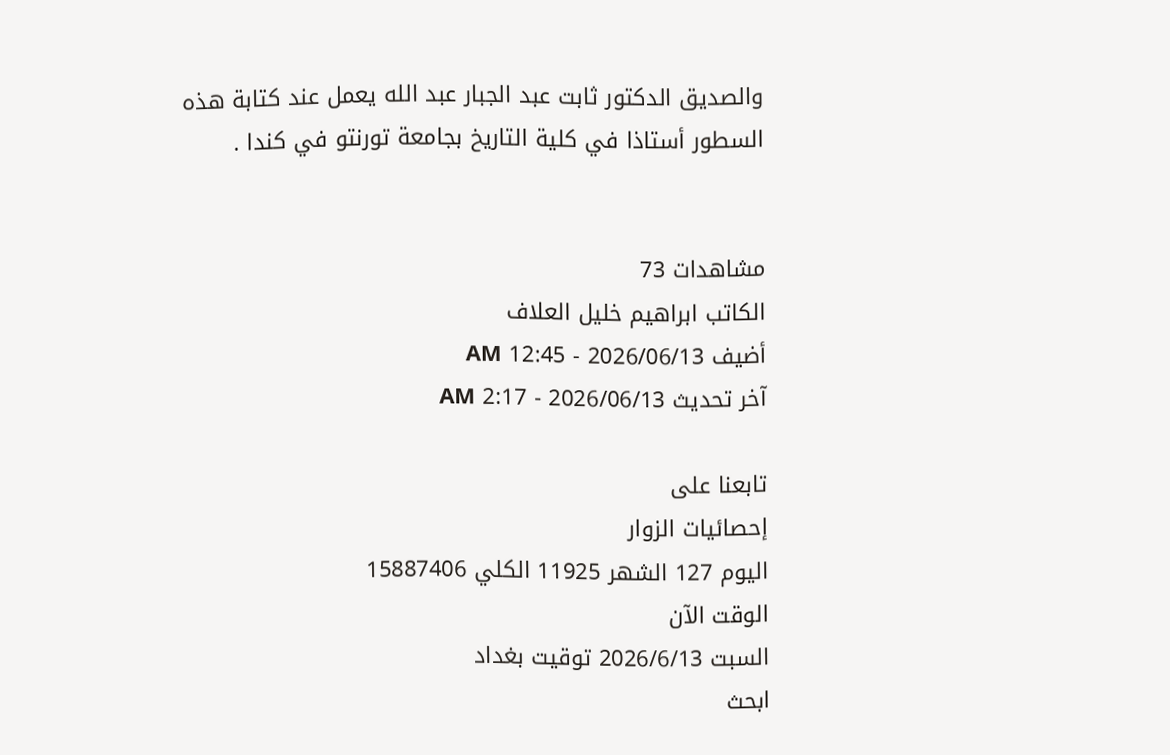والصديق الدكتور ثابت عبد الجبار عبد الله يعمل عند كتابة هذه السطور أستاذا في كلية التاريخ بجامعة تورنتو في كندا .


مشاهدات 73
الكاتب ابراهيم خليل العلاف
أضيف 2026/06/13 - 12:45 AM
آخر تحديث 2026/06/13 - 2:17 AM

تابعنا على
إحصائيات الزوار
اليوم 127 الشهر 11925 الكلي 15887406
الوقت الآن
السبت 2026/6/13 توقيت بغداد
ابحث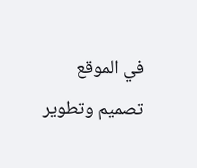في الموقع
تصميم وتطوير